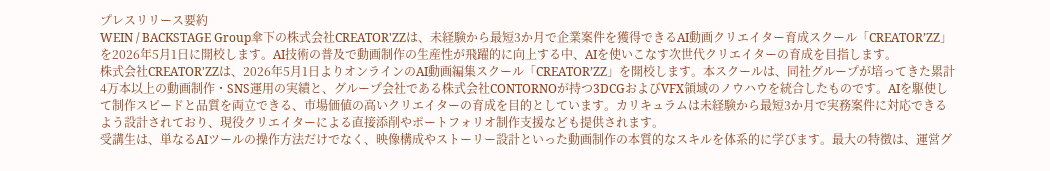プレスリリース要約
WEIN / BACKSTAGE Group傘下の株式会社CREATOR'ZZは、未経験から最短3か月で企業案件を獲得できるAI動画クリエイター育成スクール「CREATOR’ZZ」を2026年5月1日に開校します。AI技術の普及で動画制作の生産性が飛躍的に向上する中、AIを使いこなす次世代クリエイターの育成を目指します。
株式会社CREATOR'ZZは、2026年5月1日よりオンラインのAI動画編集スクール「CREATOR’ZZ」を開校します。本スクールは、同社グループが培ってきた累計4万本以上の動画制作・SNS運用の実績と、グループ会社である株式会社CONTORNOが持つ3DCGおよびVFX領域のノウハウを統合したものです。AIを駆使して制作スピードと品質を両立できる、市場価値の高いクリエイターの育成を目的としています。カリキュラムは未経験から最短3か月で実務案件に対応できるよう設計されており、現役クリエイターによる直接添削やポートフォリオ制作支援なども提供されます。
受講生は、単なるAIツールの操作方法だけでなく、映像構成やストーリー設計といった動画制作の本質的なスキルを体系的に学びます。最大の特徴は、運営グ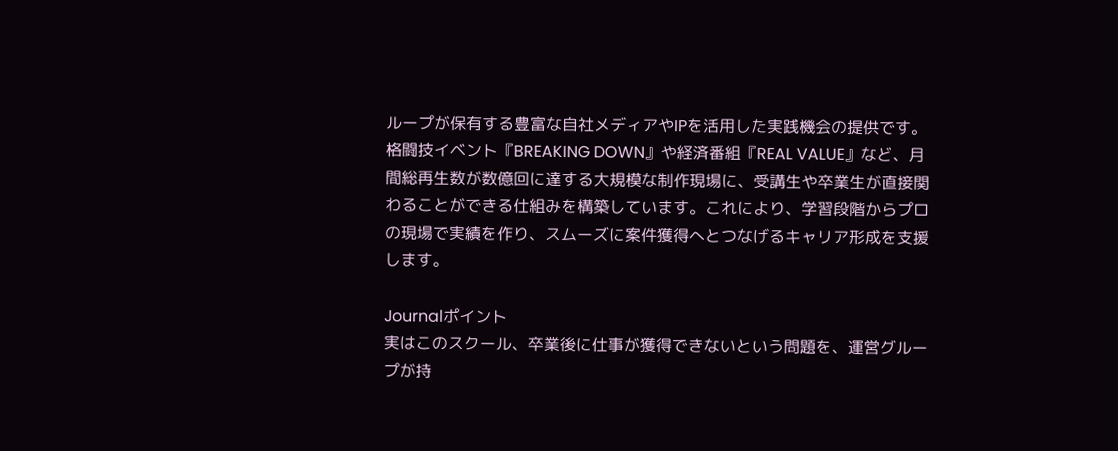ループが保有する豊富な自社メディアやIPを活用した実践機会の提供です。格闘技イベント『BREAKING DOWN』や経済番組『REAL VALUE』など、月間総再生数が数億回に達する大規模な制作現場に、受講生や卒業生が直接関わることができる仕組みを構築しています。これにより、学習段階からプロの現場で実績を作り、スムーズに案件獲得へとつなげるキャリア形成を支援します。

Journalポイント
実はこのスクール、卒業後に仕事が獲得できないという問題を、運営グループが持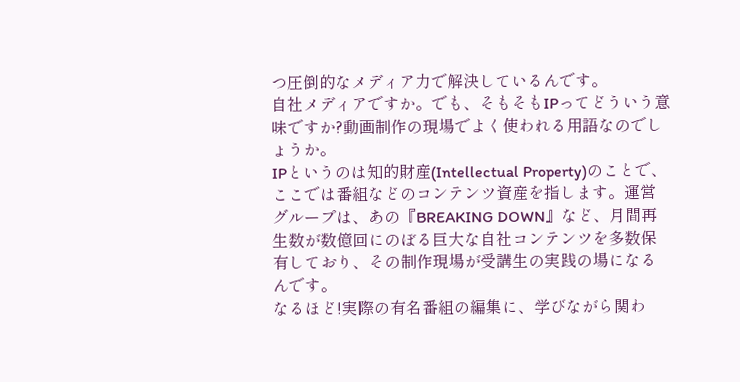つ圧倒的なメディア力で解決しているんです。
自社メディアですか。でも、そもそもIPってどういう意味ですか?動画制作の現場でよく使われる用語なのでしょうか。
IPというのは知的財産(Intellectual Property)のことで、ここでは番組などのコンテンツ資産を指します。運営グループは、あの『BREAKING DOWN』など、月間再生数が数億回にのぼる巨大な自社コンテンツを多数保有しており、その制作現場が受講生の実践の場になるんです。
なるほど!実際の有名番組の編集に、学びながら関わ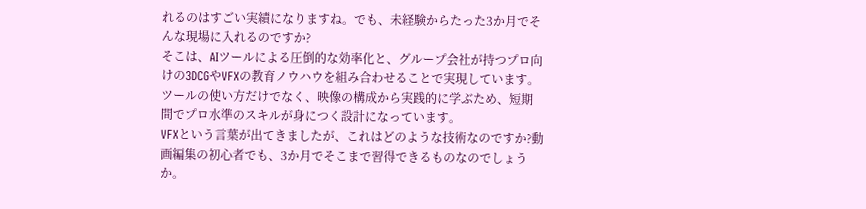れるのはすごい実績になりますね。でも、未経験からたった3か月でそんな現場に入れるのですか?
そこは、AIツールによる圧倒的な効率化と、グループ会社が持つプロ向けの3DCGやVFXの教育ノウハウを組み合わせることで実現しています。ツールの使い方だけでなく、映像の構成から実践的に学ぶため、短期間でプロ水準のスキルが身につく設計になっています。
VFXという言葉が出てきましたが、これはどのような技術なのですか?動画編集の初心者でも、3か月でそこまで習得できるものなのでしょうか。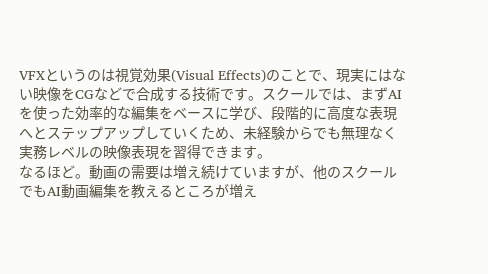VFXというのは視覚効果(Visual Effects)のことで、現実にはない映像をCGなどで合成する技術です。スクールでは、まずAIを使った効率的な編集をベースに学び、段階的に高度な表現へとステップアップしていくため、未経験からでも無理なく実務レベルの映像表現を習得できます。
なるほど。動画の需要は増え続けていますが、他のスクールでもAI動画編集を教えるところが増え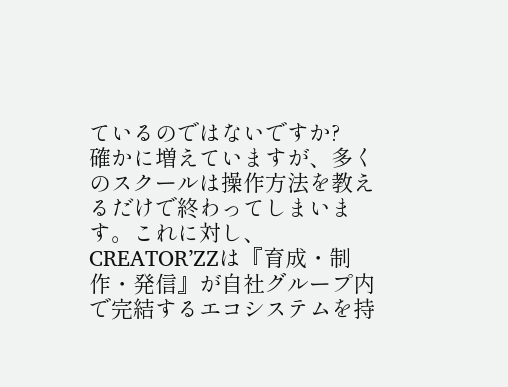ているのではないですか?
確かに増えていますが、多くのスクールは操作方法を教えるだけで終わってしまいます。これに対し、CREATOR’ZZは『育成・制作・発信』が自社グループ内で完結するエコシステムを持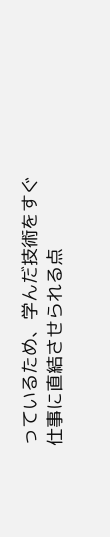っているため、学んだ技術をすぐ仕事に直結させられる点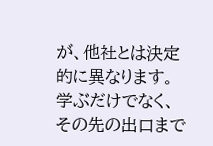が、他社とは決定的に異なります。
学ぶだけでなく、その先の出口まで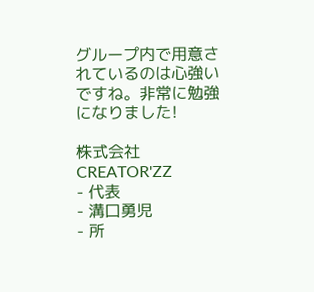グループ内で用意されているのは心強いですね。非常に勉強になりました!

株式会社CREATOR'ZZ
- 代表
- 溝口勇児
- 所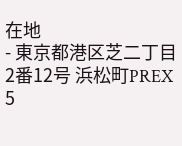在地
- 東京都港区芝二丁目2番12号 浜松町PREX 5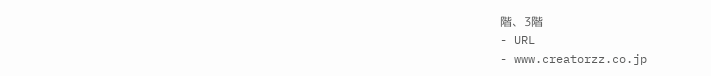階、3階
- URL
- www.creatorzz.co.jp